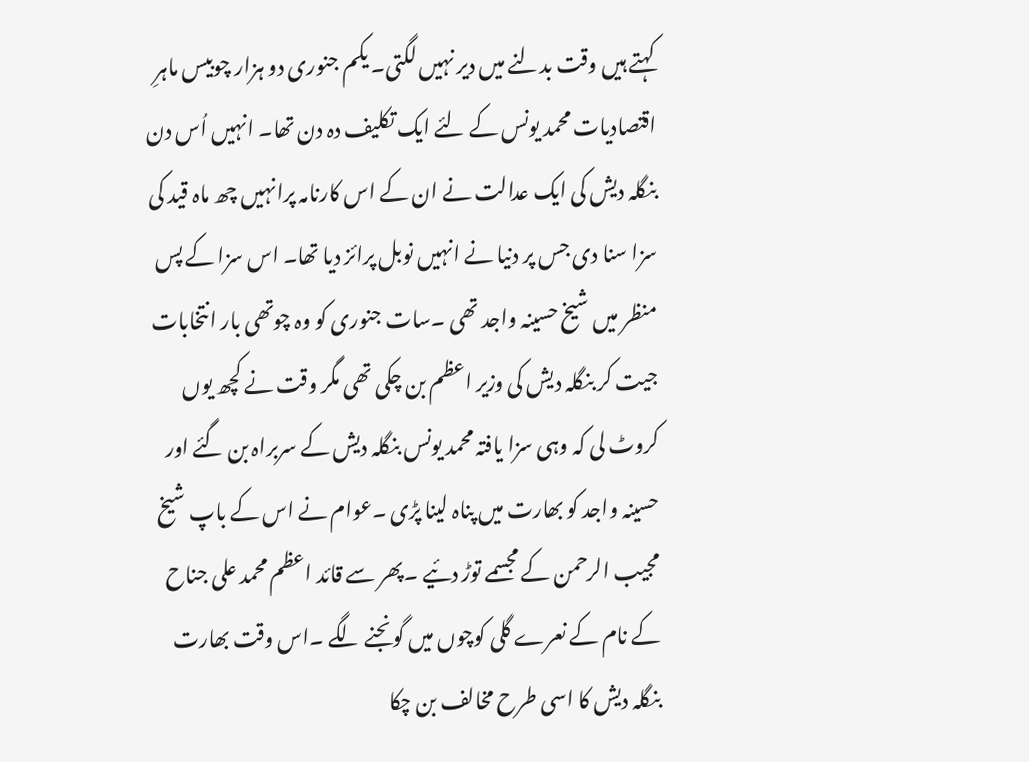کہتے ہیں وقت بدلنے میں دیر نہیں لگتی۔ یکم جنوری دو ہزار چوبیس ماہرِ اقتصادیات محمد یونس کے لئے ایک تکلیف دہ دن تھا۔ انہیں اُس دن بنگلہ دیش کی ایک عدالت نے ان کے اس کارنامہ پرانہیں چھ ماہ قید کی سزا سنا دی جس پر دنیا نے انہیں نوبل پرائز دیا تھا۔ اس سزا کے پس منظر میں شیخ حسینہ واجد تھی ۔سات جنوری کو وہ چوتھی بار انتخابات جیت کر بنگلہ دیش کی وزیر اعظم بن چکی تھی مگر وقت نے کچھ یوں کروٹ لی کہ وہی سزا یافتہ محمد یونس بنگلہ دیش کے سربراہ بن گئے اور حسینہ واجد کو بھارت میں پناہ لینا پڑی ۔عوام نے اس کے باپ شیخ مجیب الرحمن کے مجسمے توڑ دئیے ۔پھر سے قائد اعظم محمد علی جناح کے نام کے نعرے گلی کوچوں میں گونجنے لگے ۔اس وقت بھارت بنگلہ دیش کا اسی طرح مخالف بن چکا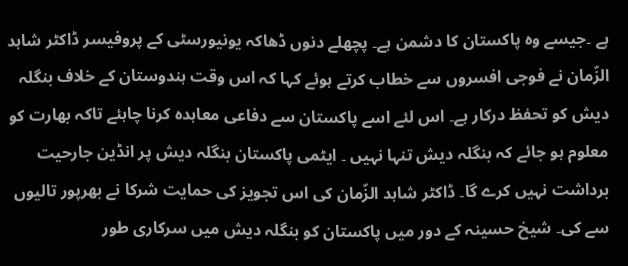ہے ۔جیسے وہ پاکستان کا دشمن ہے۔ پچھلے دنوں ڈھاکہ یونیورسٹی کے پروفیسر ڈاکٹر شاہد الزّمان نے فوجی افسروں سے خطاب کرتے ہوئے کہا کہ اس وقت ہندوستان کے خلاف بنگلہ دیش کو تحفظ درکار ہے۔ اس لئے اسے پاکستان سے دفاعی معاہدہ کرنا چاہئے تاکہ بھارت کو معلوم ہو جائے کہ بنگلہ دیش تنہا نہیں ۔ ایٹمی پاکستان بنگلہ دیش پر انڈین جارحیت برداشت نہیں کرے گا۔ ڈاکٹر شاہد الزّمان کی اس تجویز کی حمایت شرکا نے بھرپور تالیوں سے کی۔ شیخ حسینہ کے دور میں پاکستان کو بنگلہ دیش میں سرکاری طور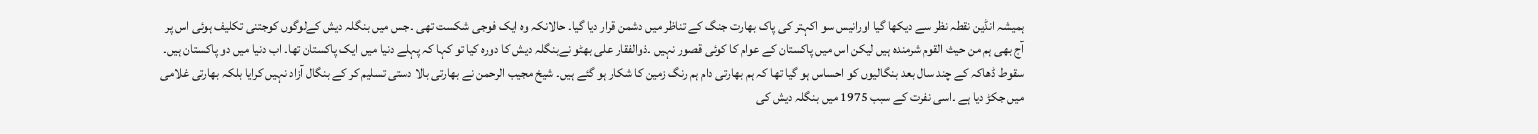ہمیشہ انڈین نقطہ نظر سے دیکھا گیا اورانیس سو اکہتر کی پاک بھارت جنگ کے تناظر میں دشمن قرار دیا گیا۔ حالانکہ وہ ایک فوجی شکست تھی ۔جس میں بنگلہ دیش کےلوگوں کوجتنی تکلیف ہوئی اس پر آج بھی ہم من حیث القوم شرمندہ ہیں لیکن اس میں پاکستان کے عوام کا کوئی قصور نہیں ۔ذوالفقار علی بھٹو نےبنگلہ دیش کا دورہ کیا تو کہا کہ پہلے دنیا میں ایک پاکستان تھا۔ اب دنیا میں دو پاکستان ہیں۔
سقوط ڈھاکہ کے چند سال بعد بنگالیوں کو احساس ہو گیا تھا کہ ہم بھارتی دام ہم رنگ زمین کا شکار ہو گئے ہیں۔ شیخ مجیب الرحمن نے بھارتی بالا دستی تسلیم کر کے بنگال آزاد نہیں کرایا بلکہ بھارتی غلامی میں جکڑ دیا ہے ۔اسی نفرت کے سبب 1975 میں بنگلہ دیش کی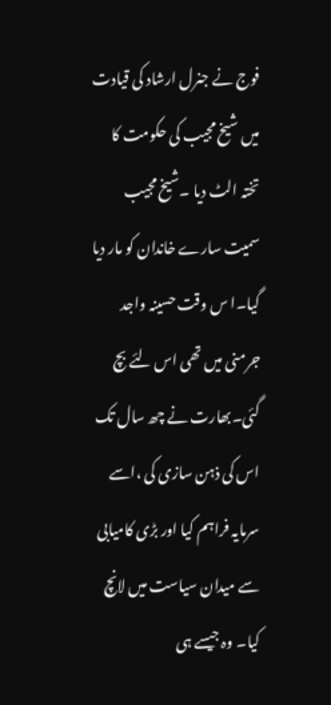فوج نے جنرل ارشاد کی قیادت میں شیخ مجیب کی حکومت کا تختہ الٹ دیا ۔شیخ مجیب سمیت سارے خاندان کو مار دیا گیا۔ا س وقت حسینہ واجد جرمنی میں تھی اس لئے بچ گئی۔بھارت نے چھ سال تک اس کی ذہن سازی کی ،اسے سرمایہ فراہم کیا اور بڑی کامیابی سے میدان سیاست میں لانچ کیا۔ وہ جیسے ہی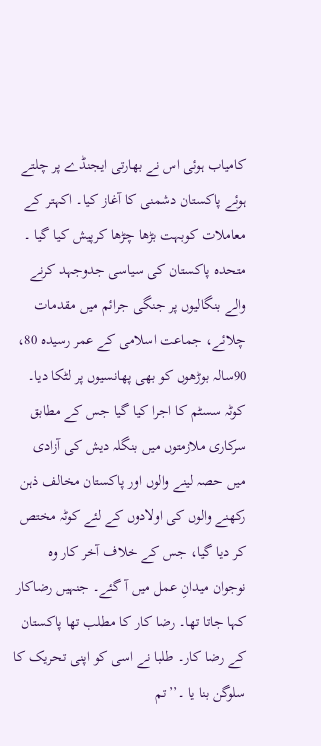کامیاب ہوئی اس نے بھارتی ایجنڈے پر چلتے ہوئے پاکستان دشمنی کا آغاز کیا۔ اکہتر کے معاملات کوبہت بڑھا چڑھا کرپیش کیا گیا ۔ متحدہ پاکستان کی سیاسی جدوجہد کرنے والے بنگالیوں پر جنگی جرائم میں مقدمات چلائے، جماعت اسلامی کے عمر رسیدہ 80، 90سالہ بوڑھوں کو بھی پھانسیوں پر لٹکا دیا۔ کوٹہ سسٹم کا اجرا کیا گیا جس کے مطابق سرکاری ملازمتوں میں بنگلہ دیش کی آزادی میں حصہ لینے والوں اور پاکستان مخالف ذہن رکھنے والوں کی اولادوں کے لئے کوٹہ مختص کر دیا گیا، جس کے خلاف آخر کار وہ نوجوان میدانِ عمل میں آ گئے۔ جنہیں رضاکار کہا جاتا تھا۔ رضا کار کا مطلب تھا پاکستان کے رضا کار۔ طلبا نے اسی کو اپنی تحریک کا سلوگن بنا یا ۔’’تم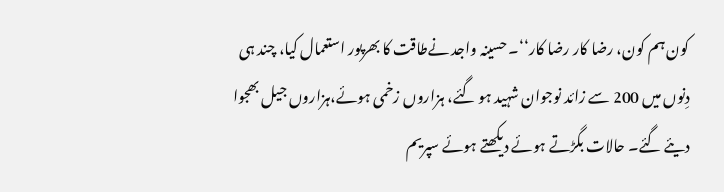کون ہم کون، رضا کار رضا کار‘‘۔ حسینہ واجد نےطاقت کا بھرپور استعمال کیا، چند ہی دِنوں میں 200 سے زائد نوجوان شہید ہو گئے، ہزاروں زخمی ہوئے،ہزاروں جیل بھجوا دیئے گئے۔ حالات بگڑتے ہوئے دیکھتے ہوئے سپریم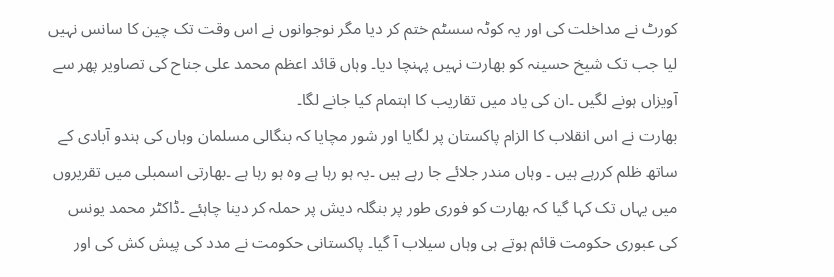کورٹ نے مداخلت کی اور یہ کوٹہ سسٹم ختم کر دیا مگر نوجوانوں نے اس وقت تک چین کا سانس نہیں لیا جب تک شیخ حسینہ کو بھارت نہیں پہنچا دیا۔ وہاں قائد اعظم محمد علی جناح کی تصاویر پھر سے آویزاں ہونے لگیں ۔ان کی یاد میں تقاریب کا اہتمام کیا جانے لگا۔
بھارت نے اس انقلاب کا الزام پاکستان پر لگایا اور شور مچایا کہ بنگالی مسلمان وہاں کی ہندو آبادی کے ساتھ ظلم کررہے ہیں ۔ وہاں مندر جلائے جا رہے ہیں ۔یہ ہو رہا ہے وہ ہو رہا ہے ۔بھارتی اسمبلی میں تقریروں میں یہاں تک کہا گیا کہ بھارت کو فوری طور پر بنگلہ دیش پر حملہ کر دینا چاہئے ۔ڈاکٹر محمد یونس کی عبوری حکومت قائم ہوتے ہی وہاں سیلاب آ گیا۔ پاکستانی حکومت نے مدد کی پیش کش کی اور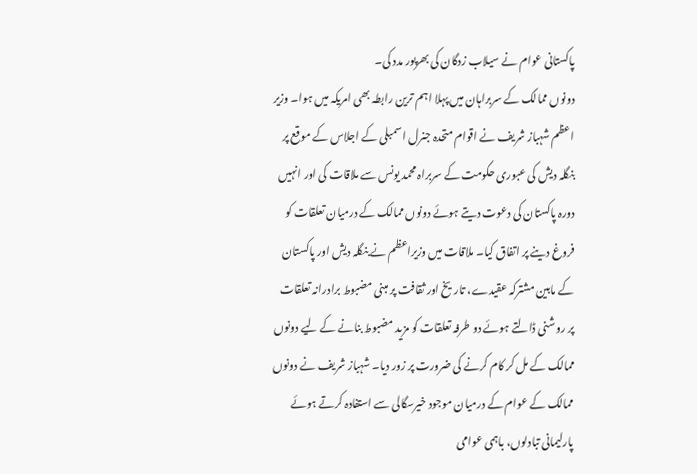پاکستانی عوام نے سیلاب زدگان کی بھرپور مدد کی۔
دونوں ممالک کے سربراہان میں پہلا اہم ترین رابطہ بھی امریکہ میں ہوا۔ وزیر اعظم شہباز شریف نے اقوام متحدہ جنرل اسمبلی کے اجلاس کے موقع پر بنگلہ دیش کی عبوری حکومت کے سربراہ محمد یونس سے ملاقات کی اور انہیں دورہ پاکستان کی دعوت دیتے ہوئے دونوں ممالک کے درمیان تعلقات کو فروغ دینے پر اتفاق کیا۔ ملاقات میں وزیراعظم نے بنگلہ دیش اور پاکستان کے مابین مشترکہ عقیدے، تاریخ اور ثقافت پر مبنی مضبوط برادرانہ تعلقات پر روشنی ڈالتے ہوئے دو طرفہ تعلقات کو مزید مضبوط بنانے کے لیے دونوں ممالک کے مل کر کام کرنے کی ضرورت پر زور دیا۔ شہباز شریف نے دونوں ممالک کے عوام کے درمیان موجود خیرسگالی سے استفادہ کرتے ہوئے پارلیمانی تبادلوں، باہمی عوامی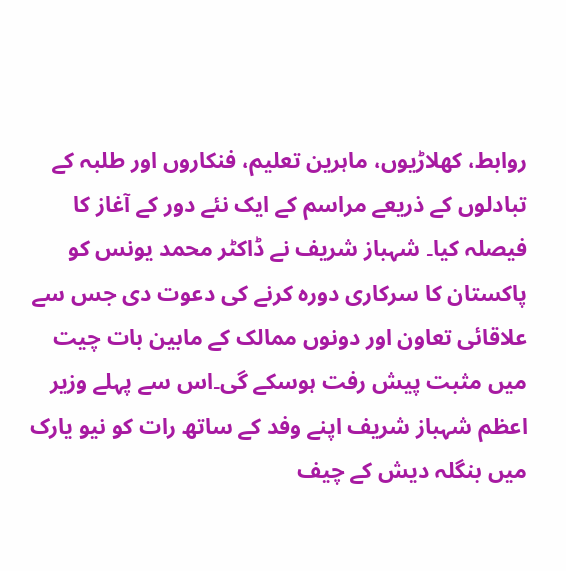روابط، کھلاڑیوں، ماہرین تعلیم، فنکاروں اور طلبہ کے تبادلوں کے ذریعے مراسم کے ایک نئے دور کے آغاز کا فیصلہ کیا۔ شہباز شریف نے ڈاکٹر محمد یونس کو پاکستان کا سرکاری دورہ کرنے کی دعوت دی جس سے علاقائی تعاون اور دونوں ممالک کے مابین بات چیت میں مثبت پیش رفت ہوسکے گی۔اس سے پہلے وزیر اعظم شہباز شریف اپنے وفد کے ساتھ رات کو نیو یارک میں بنگلہ دیش کے چیف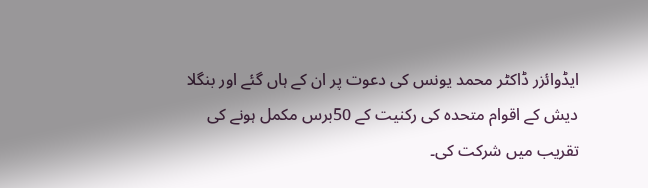ایڈوائزر ڈاکٹر محمد یونس کی دعوت پر ان کے ہاں گئے اور بنگلا دیش کے اقوام متحدہ کی رکنیت کے 50برس مکمل ہونے کی تقریب میں شرکت کی۔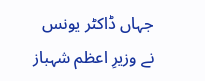جہاں ڈاکٹر یونس نے وزیرِ اعظم شہباز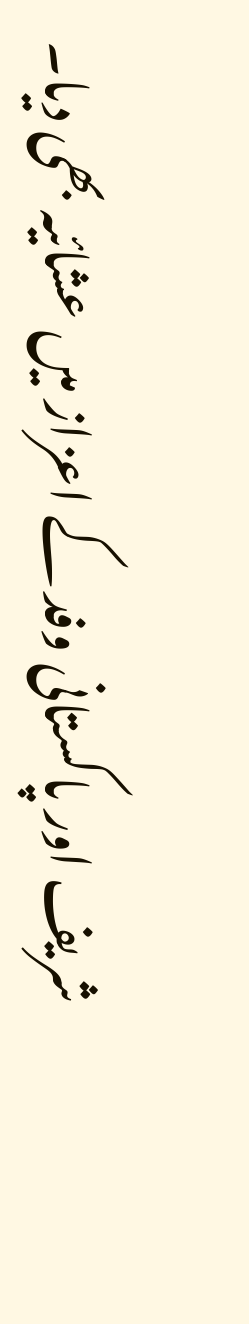شریف اور پاکستانی وفد کے اعزاز میں عشائیہ بھی دیا۔